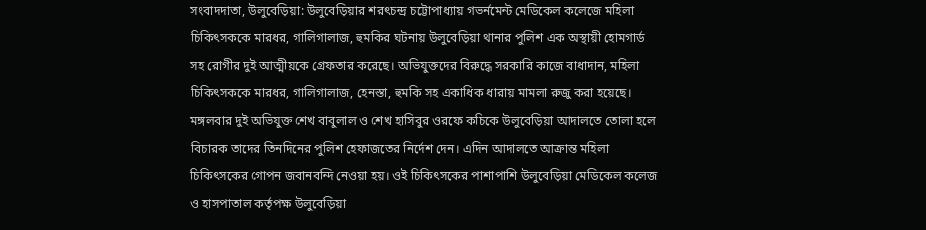সংবাদদাতা, উলুবেড়িয়া: উলুবেড়িয়ার শরৎচন্দ্র চট্টোপাধ্যায় গভর্নমেন্ট মেডিকেল কলেজে মহিলা চিকিৎসককে মারধর, গালিগালাজ, হুমকির ঘটনায় উলুবেড়িয়া থানার পুলিশ এক অস্থায়ী হোমগার্ড সহ রোগীর দুই আত্মীয়কে গ্রেফতার করেছে। অভিযুক্তদের বিরুদ্ধে সরকারি কাজে বাধাদান, মহিলা চিকিৎসককে মারধর, গালিগালাজ, হেনস্তা, হুমকি সহ একাধিক ধারায় মামলা রুজু করা হয়েছে। মঙ্গলবার দুই অভিযুক্ত শেখ বাবুলাল ও শেখ হাসিবুর ওরফে কচিকে উলুবেড়িয়া আদালতে তোলা হলে বিচারক তাদের তিনদিনের পুলিশ হেফাজতের নির্দেশ দেন। এদিন আদালতে আক্রান্ত মহিলা চিকিৎসকের গোপন জবানবন্দি নেওয়া হয়। ওই চিকিৎসকের পাশাপাশি উলুবেড়িয়া মেডিকেল কলেজ ও হাসপাতাল কর্তৃপক্ষ উলুবেড়িয়া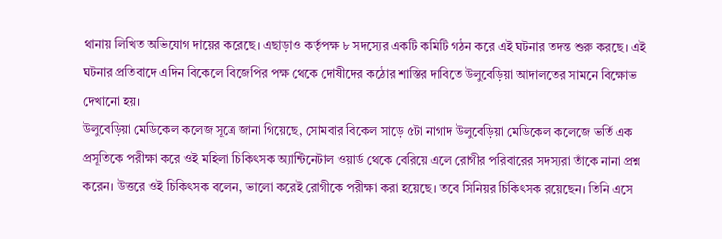থানায় লিখিত অভিযোগ দায়ের করেছে। এছাড়াও কর্তৃপক্ষ ৮ সদস্যের একটি কমিটি গঠন করে এই ঘটনার তদন্ত শুরু করছে। এই ঘটনার প্রতিবাদে এদিন বিকেলে বিজেপির পক্ষ থেকে দোষীদের কঠোর শাস্তির দাবিতে উলুবেড়িয়া আদালতের সামনে বিক্ষোভ দেখানো হয়।
উলুবেড়িয়া মেডিকেল কলেজ সূত্রে জানা গিয়েছে, সোমবার বিকেল সাড়ে ৫টা নাগাদ উলুবেড়িয়া মেডিকেল কলেজে ভর্তি এক প্রসূতিকে পরীক্ষা করে ওই মহিলা চিকিৎসক অ্যান্টিনেটাল ওয়ার্ড থেকে বেরিয়ে এলে রোগীর পরিবারের সদস্যরা তাঁকে নানা প্রশ্ন করেন। উত্তরে ওই চিকিৎসক বলেন, ভালো করেই রোগীকে পরীক্ষা করা হয়েছে। তবে সিনিয়র চিকিৎসক রয়েছেন। তিনি এসে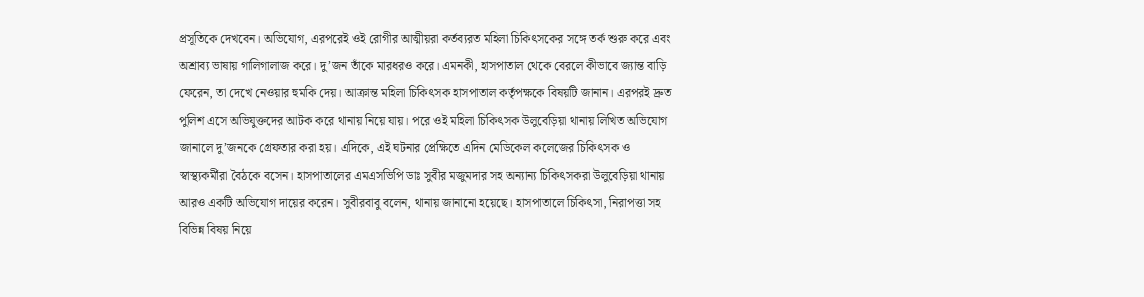প্রসূতিকে দেখবেন। অভিযোগ, এরপরেই ওই রোগীর আত্মীয়রা কর্তব্যরত মহিলা চিকিৎসকের সঙ্গে তর্ক শুরু করে এবং অশ্রাব্য ভাষায় গালিগালাজ করে। দু’জন তাঁকে মারধরও করে। এমনকী, হাসপাতাল থেকে বেরলে কীভাবে জ্যান্ত বাড়ি ফেরেন, তা দেখে নেওয়ার হুমকি দেয়। আক্রান্ত মহিলা চিকিৎসক হাসপাতাল কর্তৃপক্ষকে বিষয়টি জানান। এরপরই দ্রুত পুলিশ এসে অভিযুক্তদের আটক করে থানায় নিয়ে যায়। পরে ওই মহিলা চিকিৎসক উলুবেড়িয়া থানায় লিখিত অভিযোগ জানালে দু’জনকে গ্রেফতার করা হয়। এদিকে, এই ঘটনার প্রেক্ষিতে এদিন মেডিকেল কলেজের চিকিৎসক ও স্বাস্থ্যকর্মীরা বৈঠকে বসেন। হাসপাতালের এমএসভিপি ডাঃ সুবীর মজুমদার সহ অন্যান্য চিকিৎসকরা উলুবেড়িয়া থানায় আরও একটি অভিযোগ দায়ের করেন। সুবীরবাবু বলেন, থানায় জানানো হয়েছে। হাসপাতালে চিকিৎসা, নিরাপত্তা সহ বিভিন্ন বিষয় নিয়ে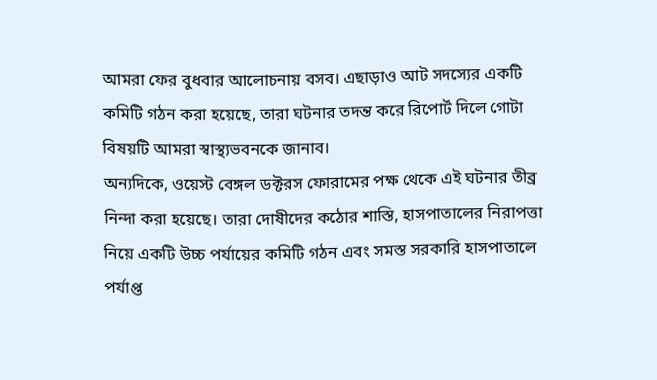আমরা ফের বুধবার আলোচনায় বসব। এছাড়াও আট সদস্যের একটি কমিটি গঠন করা হয়েছে, তারা ঘটনার তদন্ত করে রিপোর্ট দিলে গোটা বিষয়টি আমরা স্বাস্থ্যভবনকে জানাব।
অন্যদিকে, ওয়েস্ট বেঙ্গল ডক্টরস ফোরামের পক্ষ থেকে এই ঘটনার তীব্র নিন্দা করা হয়েছে। তারা দোষীদের কঠোর শাস্তি, হাসপাতালের নিরাপত্তা নিয়ে একটি উচ্চ পর্যায়ের কমিটি গঠন এবং সমস্ত সরকারি হাসপাতালে পর্যাপ্ত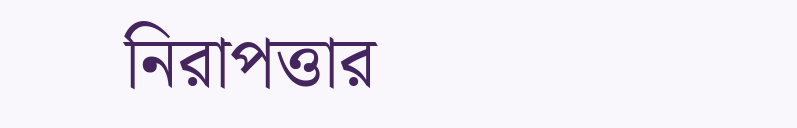নিরাপত্তার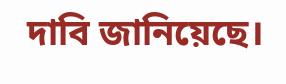দাবি জানিয়েছে।